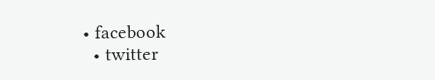• facebook
  • twitter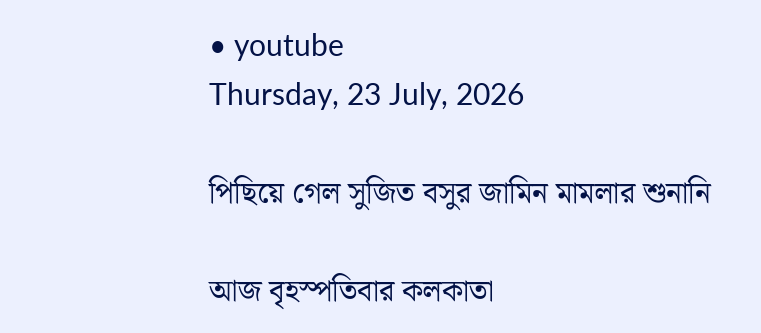• youtube
Thursday, 23 July, 2026

পিছিয়ে গেল সুজিত বসুর জামিন মামলার শুনানি

আজ বৃহস্পতিবার কলকাতা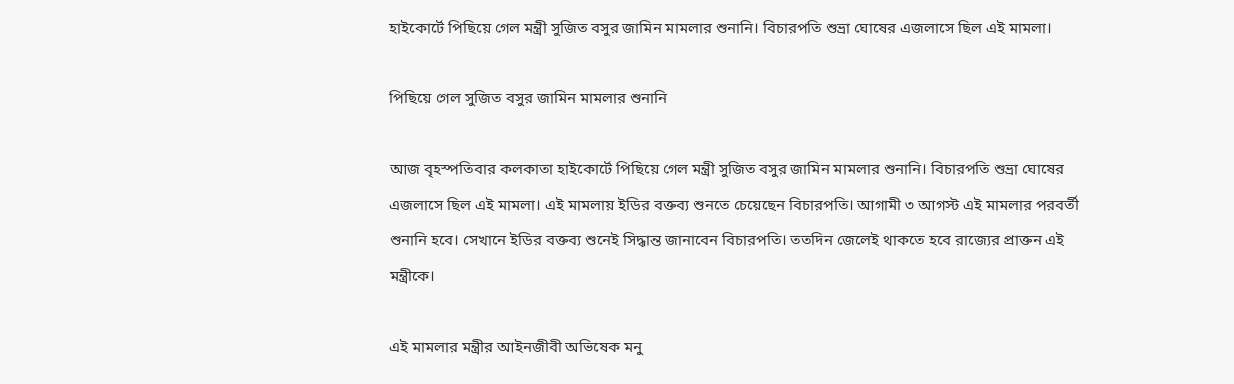হাইকোর্টে পিছিয়ে গেল মন্ত্রী সুজিত বসুর জামিন মামলার শুনানি। বিচারপতি শুভ্রা ঘোষের এজলাসে ছিল এই মামলা।

পিছিয়ে গেল সুজিত বসুর জামিন মামলার শুনানি

আজ বৃহস্পতিবার কলকাতা হাইকোর্টে পিছিয়ে গেল মন্ত্রী সুজিত বসুর জামিন মামলার শুনানি। বিচারপতি শুভ্রা ঘোষের এজলাসে ছিল এই মামলা। এই মামলায় ইডির বক্তব্য শুনতে চেয়েছেন বিচারপতি। আগামী ৩ আগস্ট এই মামলার পরবর্তী শুনানি হবে। সেখানে ইডির বক্তব্য শুনেই সিদ্ধান্ত জানাবেন বিচারপতি। ততদিন জেলেই থাকতে হবে রাজ্যের প্রাক্তন এই মন্ত্রীকে।

এই মামলার মন্ত্রীর আইনজীবী অভিষেক মনু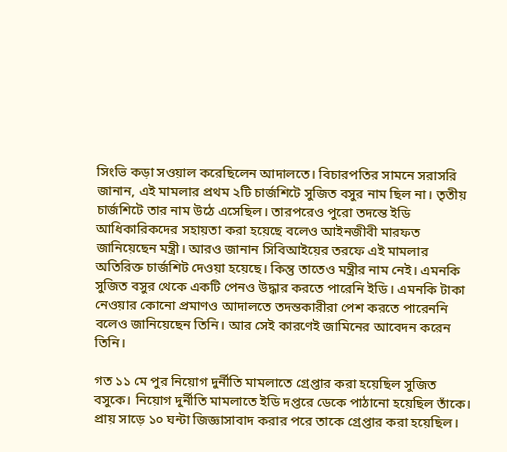সিংভি কড়া সওয়াল করেছিলেন আদালতে। বিচারপতির সামনে সরাসরি জানান, এই মামলার প্রথম ২টি চার্জশিটে সুজিত বসুর নাম ছিল না। তৃতীয় চার্জশিটে তার নাম উঠে এসেছিল। তারপরেও পুরো তদন্তে ইডি আধিকারিকদের সহায়তা করা হয়েছে বলেও আইনজীবী মারফত জানিয়েছেন মন্ত্রী। আরও জানান সিবিআইয়ের তরফে এই মামলার অতিরিক্ত চার্জশিট দেওয়া হয়েছে। কিন্তু তাতেও মন্ত্রীর নাম নেই। এমনকি সুজিত বসুর থেকে একটি পেনও উদ্ধার করতে পারেনি ইডি। এমনকি টাকা নেওয়ার কোনো প্রমাণও আদালতে তদন্তকারীরা পেশ করতে পারেননি বলেও জানিয়েছেন তিনি। আর সেই কারণেই জামিনের আবেদন করেন তিনি।

গত ১১ মে পুর নিয়োগ দুর্নীতি মামলাতে গ্রেপ্তার করা হয়েছিল সুজিত বসুকে। নিয়োগ দুর্নীতি মামলাতে ইডি দপ্তরে ডেকে পাঠানো হয়েছিল তাঁকে। প্রায় সাড়ে ১০ ঘন্টা জিজ্ঞাসাবাদ করার পরে তাকে গ্রেপ্তার করা হয়েছিল।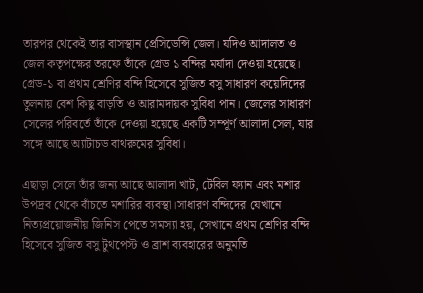তারপর থেকেই তার বাসস্থান প্রেসিডেন্সি জেল। যদিও আদালত ও জেল কতৃপক্ষের তরফে তাঁকে গ্রেড ১ বন্দির মর্যাদা দেওয়া হয়েছে। গ্রেড-১ বা প্রথম শ্রেণির বন্দি হিসেবে সুজিত বসু সাধারণ কয়েদিদের তুলনায় বেশ কিছু বাড়তি ও আরামদায়ক সুবিধা পান। জেলের সাধারণ সেলের পরিবর্তে তাঁকে দেওয়া হয়েছে একটি সম্পূর্ণ আলাদা সেল, যার সঙ্গে আছে অ্যাটাচড বাথরুমের সুবিধা।

এছাড়া সেলে তাঁর জন্য আছে আলাদা খাট, টেবিল ফ্যান এবং মশার উপদ্রব থেকে বাঁচতে মশারির ব্যবস্থা।সাধারণ বন্দিদের যেখানে নিত্যপ্রয়োজনীয় জিনিস পেতে সমস্যা হয়, সেখানে প্রথম শ্রেণির বন্দি হিসেবে সুজিত বসু টুথপেস্ট ও ব্রাশ ব্যবহারের অনুমতি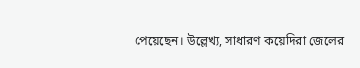পেয়েছেন। উল্লেখ্য, সাধারণ কয়েদিরা জেলের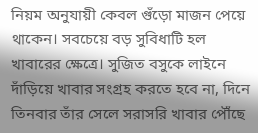নিয়ম অনুযায়ী কেবল গুঁড়ো মাজন পেয়ে থাকেন। সবচেয়ে বড় সুবিধাটি হল খাবারের ক্ষেত্রে। সুজিত বসুকে লাইনে দাঁড়িয়ে খাবার সংগ্রহ করতে হবে না, দিনে তিনবার তাঁর সেলে সরাসরি খাবার পৌঁছে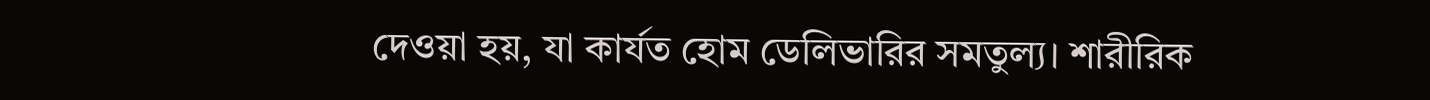দেওয়া হয়, যা কার্যত হোম ডেলিভারির সমতুল্য। শারীরিক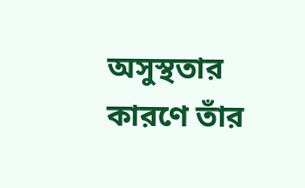অসুস্থতার কারণে তাঁর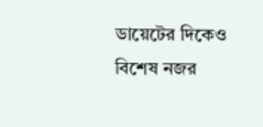ডায়েটের দিকেও বিশেষ নজর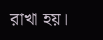রাখা হয়।